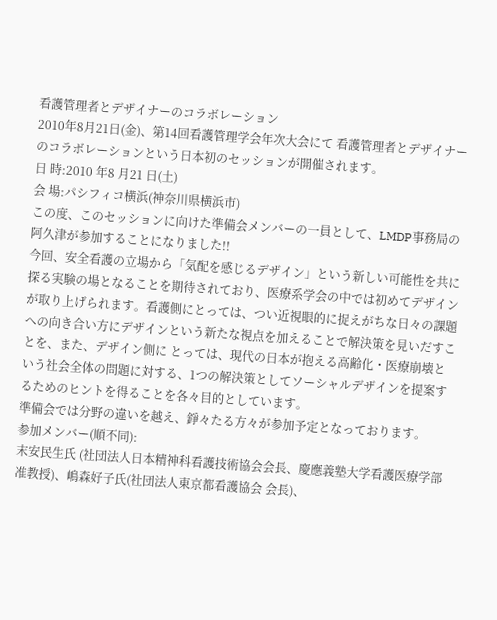看護管理者とデザイナーのコラボレーション
2010年8月21日(金)、第14回看護管理学会年次大会にて 看護管理者とデザイナーのコラボレーションという日本初のセッションが開催されます。
日 時:2010 年8 月21 日(土)
会 場:パシフィコ横浜(神奈川県横浜市)
この度、このセッションに向けた準備会メンバーの一員として、LMDP事務局の阿久津が参加することになりました!!
今回、安全看護の立場から「気配を感じるデザイン」という新しい可能性を共に探る実験の場となることを期待されており、医療系学会の中では初めてデザインが取り上げられます。看護側にとっては、つい近視眼的に捉えがちな日々の課題への向き合い方にデザインという新たな視点を加えることで解決策を見いだすことを、また、デザイン側に とっては、現代の日本が抱える高齢化・医療崩壊という社会全体の問題に対する、1つの解決策としてソーシャルデザインを提案するためのヒントを得ることを各々目的としています。
準備会では分野の違いを越え、錚々たる方々が参加予定となっております。
参加メンバー(順不同):
末安民生氏 (社団法人日本精神科看護技術協会会長、慶應義塾大学看護医療学部 准教授)、嶋森好子氏(社団法人東京都看護協会 会長)、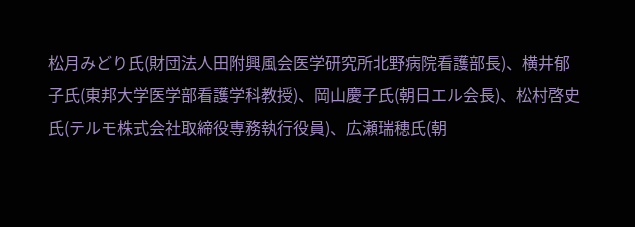松月みどり氏(財団法人田附興風会医学研究所北野病院看護部長)、横井郁子氏(東邦大学医学部看護学科教授)、岡山慶子氏(朝日エル会長)、松村啓史氏(テルモ株式会社取締役専務執行役員)、広瀬瑞穂氏(朝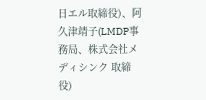日エル取締役)、阿久津靖子(LMDP事務局、株式会社メディシンク 取締役)